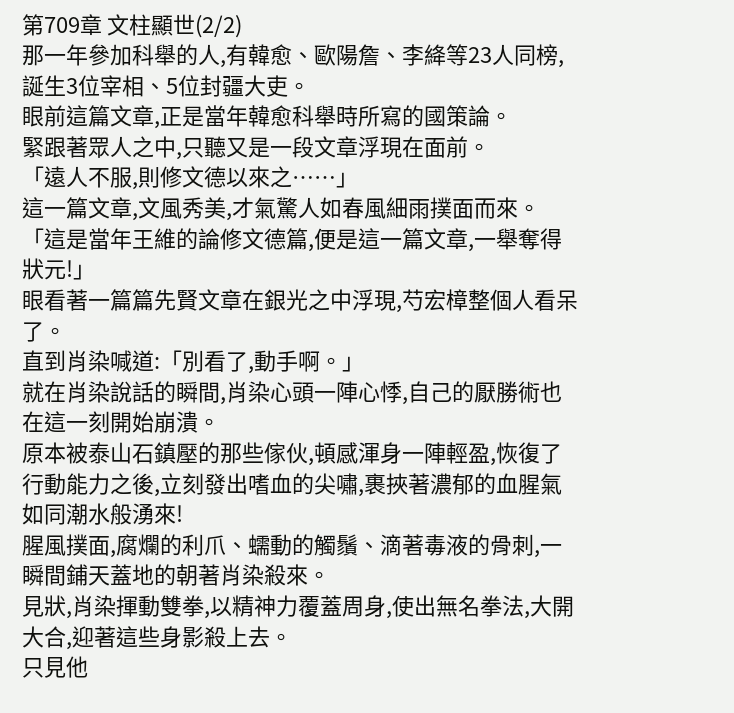第709章 文柱顯世(2/2)
那一年參加科舉的人,有韓愈、歐陽詹、李絳等23人同榜,誕生3位宰相、5位封疆大吏。
眼前這篇文章,正是當年韓愈科舉時所寫的國策論。
緊跟著眾人之中,只聽又是一段文章浮現在面前。
「遠人不服,則修文德以來之……」
這一篇文章,文風秀美,才氣驚人如春風細雨撲面而來。
「這是當年王維的論修文德篇,便是這一篇文章,一舉奪得狀元!」
眼看著一篇篇先賢文章在銀光之中浮現,芍宏樟整個人看呆了。
直到肖染喊道:「別看了,動手啊。」
就在肖染說話的瞬間,肖染心頭一陣心悸,自己的厭勝術也在這一刻開始崩潰。
原本被泰山石鎮壓的那些傢伙,頓感渾身一陣輕盈,恢復了行動能力之後,立刻發出嗜血的尖嘯,裹挾著濃郁的血腥氣如同潮水般湧來!
腥風撲面,腐爛的利爪、蠕動的觸鬚、滴著毒液的骨刺,一瞬間鋪天蓋地的朝著肖染殺來。
見狀,肖染揮動雙拳,以精神力覆蓋周身,使出無名拳法,大開大合,迎著這些身影殺上去。
只見他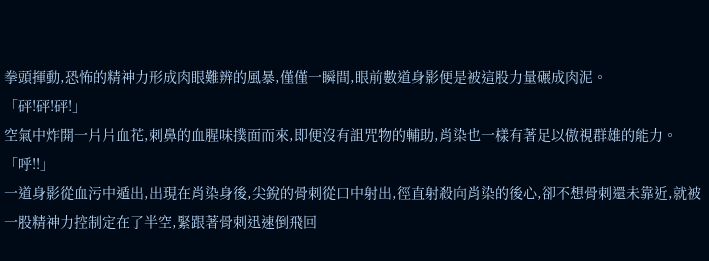拳頭揮動,恐怖的精神力形成肉眼難辨的風暴,僅僅一瞬間,眼前數道身影便是被這股力量碾成肉泥。
「砰!砰!砰!」
空氣中炸開一片片血花,刺鼻的血腥味撲面而來,即便沒有詛咒物的輔助,肖染也一樣有著足以傲視群雄的能力。
「呼!!」
一道身影從血污中遁出,出現在肖染身後,尖銳的骨刺從口中射出,徑直射殺向肖染的後心,卻不想骨刺還未靠近,就被一股精神力控制定在了半空,緊跟著骨刺迅速倒飛回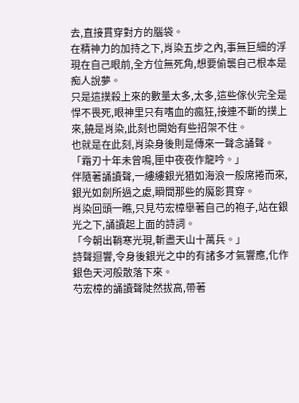去,直接貫穿對方的腦袋。
在精神力的加持之下,肖染五步之內,事無巨細的浮現在自己眼前,全方位無死角,想要偷襲自己根本是痴人說夢。
只是這撲殺上來的數量太多,太多,這些傢伙完全是悍不畏死,眼神里只有嗜血的瘋狂,接連不斷的撲上來,饒是肖染,此刻也開始有些招架不住。
也就是在此刻,肖染身後則是傳來一聲念誦聲。
「霜刃十年未曾鳴,匣中夜夜作龍吟。」
伴隨著誦讀聲,一縷縷銀光猶如海浪一般席捲而來,銀光如劍所過之處,瞬間那些的魔影貫穿。
肖染回頭一瞧,只見芍宏樟舉著自己的袍子,站在銀光之下,誦讀起上面的詩詞。
「今朝出鞘寒光現,斬盡天山十萬兵。」
詩聲迴響,令身後銀光之中的有諸多才氣響應,化作銀色天河般散落下來。
芍宏樟的誦讀聲陡然拔高,帶著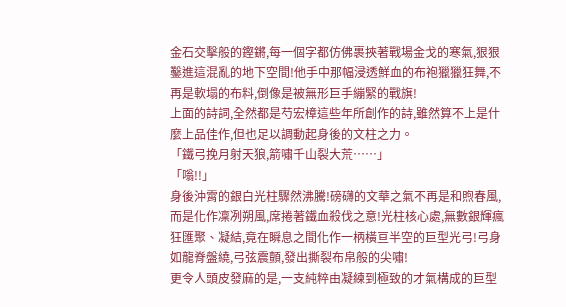金石交擊般的鏗鏘,每一個字都仿佛裹挾著戰場金戈的寒氣,狠狠鑿進這混亂的地下空間!他手中那幅浸透鮮血的布袍獵獵狂舞,不再是軟塌的布料,倒像是被無形巨手繃緊的戰旗!
上面的詩詞,全然都是芍宏樟這些年所創作的詩,雖然算不上是什麼上品佳作,但也足以調動起身後的文柱之力。
「鐵弓挽月射天狼,箭嘯千山裂大荒……」
「嗡!!」
身後沖霄的銀白光柱驟然沸騰!磅礴的文華之氣不再是和煦春風,而是化作凜冽朔風,席捲著鐵血殺伐之意!光柱核心處,無數銀輝瘋狂匯聚、凝結,竟在瞬息之間化作一柄橫亘半空的巨型光弓!弓身如龍脊盤繞,弓弦震顫,發出撕裂布帛般的尖嘯!
更令人頭皮發麻的是,一支純粹由凝練到極致的才氣構成的巨型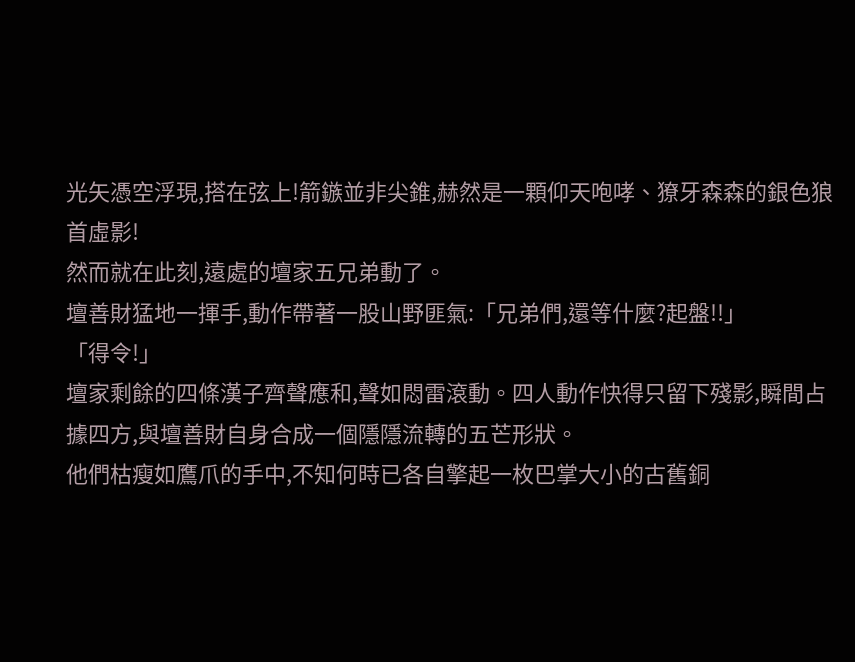光矢憑空浮現,搭在弦上!箭鏃並非尖錐,赫然是一顆仰天咆哮、獠牙森森的銀色狼首虛影!
然而就在此刻,遠處的壇家五兄弟動了。
壇善財猛地一揮手,動作帶著一股山野匪氣:「兄弟們,還等什麼?起盤!!」
「得令!」
壇家剩餘的四條漢子齊聲應和,聲如悶雷滾動。四人動作快得只留下殘影,瞬間占據四方,與壇善財自身合成一個隱隱流轉的五芒形狀。
他們枯瘦如鷹爪的手中,不知何時已各自擎起一枚巴掌大小的古舊銅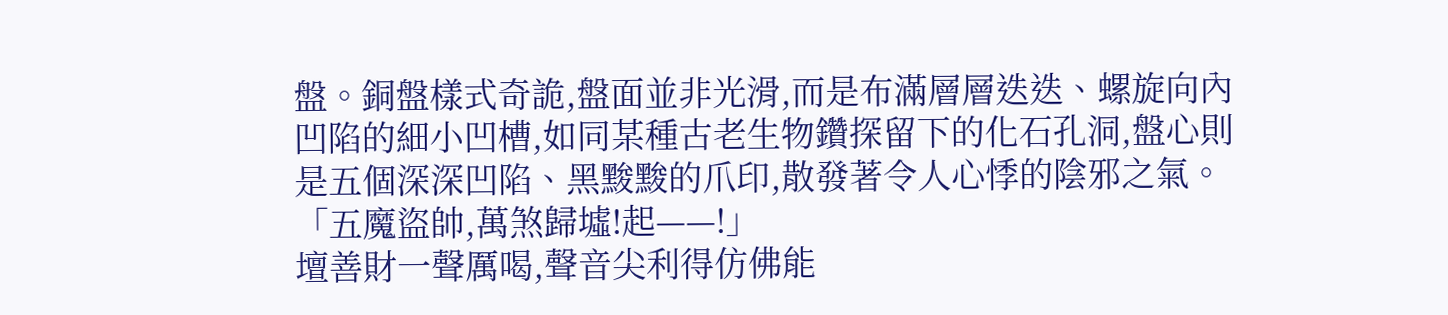盤。銅盤樣式奇詭,盤面並非光滑,而是布滿層層迭迭、螺旋向內凹陷的細小凹槽,如同某種古老生物鑽探留下的化石孔洞,盤心則是五個深深凹陷、黑黢黢的爪印,散發著令人心悸的陰邪之氣。
「五魔盜帥,萬煞歸墟!起——!」
壇善財一聲厲喝,聲音尖利得仿佛能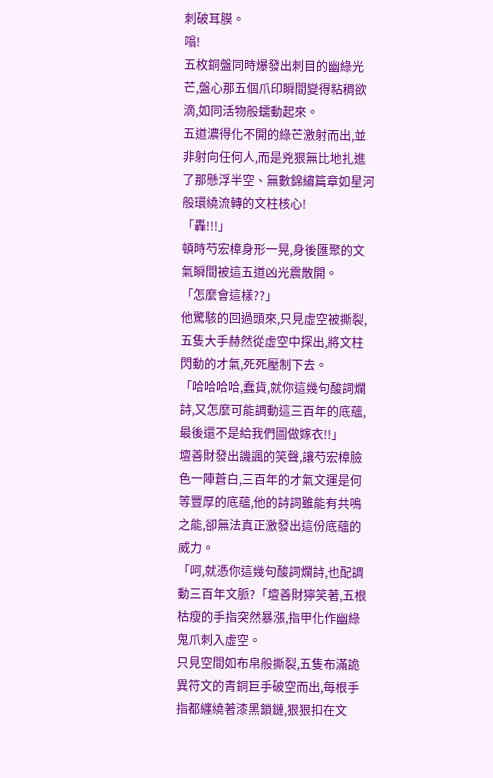刺破耳膜。
嗡!
五枚銅盤同時爆發出刺目的幽綠光芒,盤心那五個爪印瞬間變得粘稠欲滴,如同活物般蠕動起來。
五道濃得化不開的綠芒激射而出,並非射向任何人,而是兇狠無比地扎進了那懸浮半空、無數錦繡篇章如星河般環繞流轉的文柱核心!
「轟!!!」
頓時芍宏樟身形一晃,身後匯聚的文氣瞬間被這五道凶光震散開。
「怎麼會這樣??」
他驚駭的回過頭來,只見虛空被撕裂,五隻大手赫然從虛空中探出,將文柱閃動的才氣,死死壓制下去。
「哈哈哈哈,蠢貨,就你這幾句酸詞爛詩,又怎麼可能調動這三百年的底蘊,最後還不是給我們圖做嫁衣!!」
壇善財發出譏諷的笑聲,讓芍宏樟臉色一陣蒼白,三百年的才氣文運是何等豐厚的底蘊,他的詩詞雖能有共鳴之能,卻無法真正激發出這份底蘊的威力。
「呵,就憑你這幾句酸詞爛詩,也配調動三百年文脈?「壇善財獰笑著,五根枯瘦的手指突然暴漲,指甲化作幽綠鬼爪刺入虛空。
只見空間如布帛般撕裂,五隻布滿詭異符文的青銅巨手破空而出,每根手指都纏繞著漆黑鎖鏈,狠狠扣在文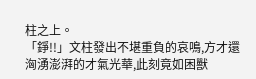柱之上。
「錚!!」文柱發出不堪重負的哀鳴,方才還洶湧澎湃的才氣光華,此刻竟如困獸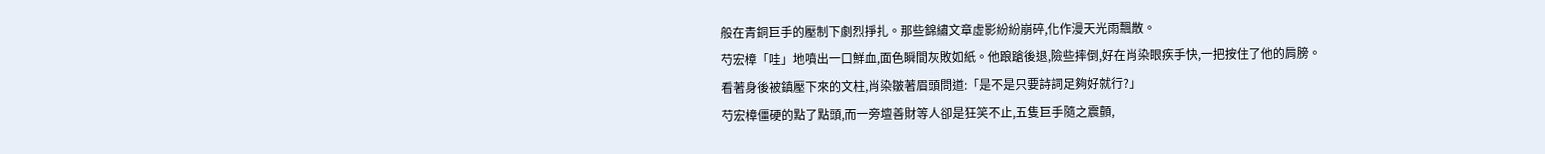般在青銅巨手的壓制下劇烈掙扎。那些錦繡文章虛影紛紛崩碎,化作漫天光雨飄散。
芍宏樟「哇」地噴出一口鮮血,面色瞬間灰敗如紙。他踉蹌後退,險些摔倒,好在肖染眼疾手快,一把按住了他的肩膀。
看著身後被鎮壓下來的文柱,肖染皺著眉頭問道:「是不是只要詩詞足夠好就行?」
芍宏樟僵硬的點了點頭,而一旁壇善財等人卻是狂笑不止,五隻巨手隨之震顫,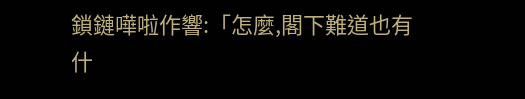鎖鏈嘩啦作響:「怎麼,閣下難道也有什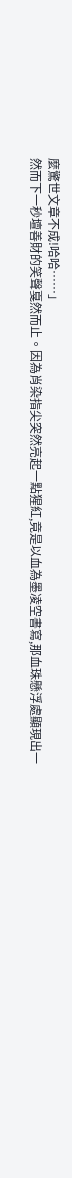麼驚世文章不成!哈哈……」
然而下一秒壇善財的笑聲戛然而止。因為肖染指尖突然亮起一點猩紅,竟是以血為墨凌空書寫,那血珠懸浮處顯現出一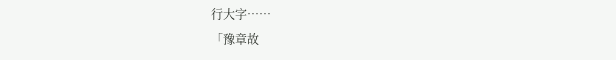行大字……
「豫章故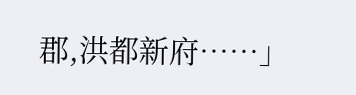郡,洪都新府……」